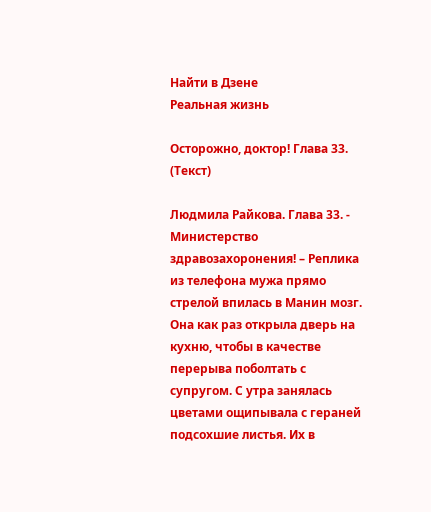Найти в Дзене
Реальная жизнь

Осторожно, доктор! Глава 33. (Текст)

Людмила Райкова. Глава 33. - Министерство здравозахоронения! – Реплика из телефона мужа прямо стрелой впилась в Манин мозг. Она как раз открыла дверь на кухню, чтобы в качестве перерыва поболтать с супругом. С утра занялась цветами ощипывала с гераней подсохшие листья. Их в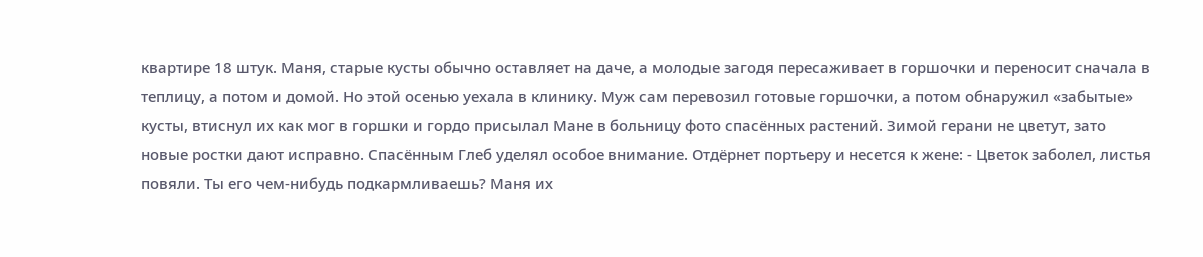квартире 18 штук. Маня, старые кусты обычно оставляет на даче, а молодые загодя пересаживает в горшочки и переносит сначала в теплицу, а потом и домой. Но этой осенью уехала в клинику. Муж сам перевозил готовые горшочки, а потом обнаружил «забытые» кусты, втиснул их как мог в горшки и гордо присылал Мане в больницу фото спасённых растений. Зимой герани не цветут, зато новые ростки дают исправно. Спасённым Глеб уделял особое внимание. Отдёрнет портьеру и несется к жене: - Цветок заболел, листья повяли. Ты его чем-нибудь подкармливаешь? Маня их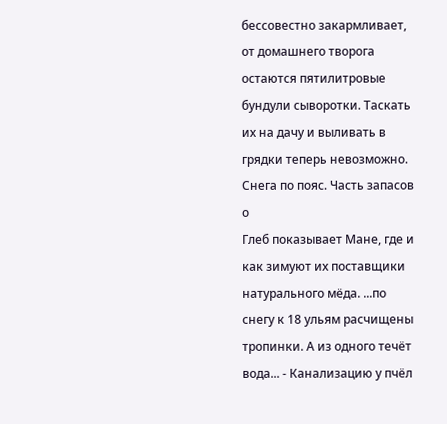бессовестно закармливает, от домашнего творога остаются пятилитровые бундули сыворотки. Таскать их на дачу и выливать в грядки теперь невозможно. Снега по пояс. Часть запасов о
Глеб показывает Мане, где и как зимуют их поставщики натурального мёда. ...по снегу к 18 ульям расчищены тропинки. А из одного течёт вода... - Канализацию у пчёл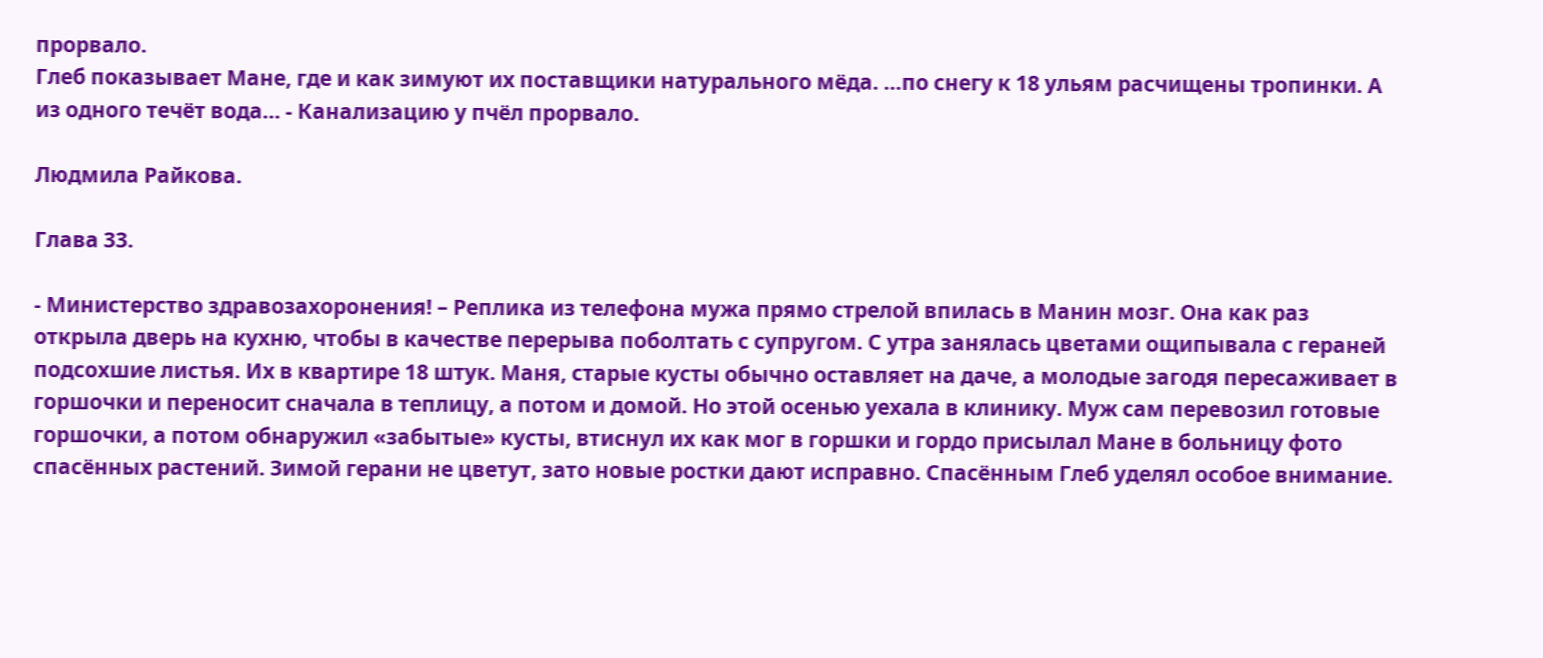прорвало.
Глеб показывает Мане, где и как зимуют их поставщики натурального мёда. ...по снегу к 18 ульям расчищены тропинки. А из одного течёт вода... - Канализацию у пчёл прорвало.

Людмила Райкова.

Глава 33.

- Министерство здравозахоронения! – Реплика из телефона мужа прямо стрелой впилась в Манин мозг. Она как раз открыла дверь на кухню, чтобы в качестве перерыва поболтать с супругом. С утра занялась цветами ощипывала с гераней подсохшие листья. Их в квартире 18 штук. Маня, старые кусты обычно оставляет на даче, а молодые загодя пересаживает в горшочки и переносит сначала в теплицу, а потом и домой. Но этой осенью уехала в клинику. Муж сам перевозил готовые горшочки, а потом обнаружил «забытые» кусты, втиснул их как мог в горшки и гордо присылал Мане в больницу фото спасённых растений. Зимой герани не цветут, зато новые ростки дают исправно. Спасённым Глеб уделял особое внимание.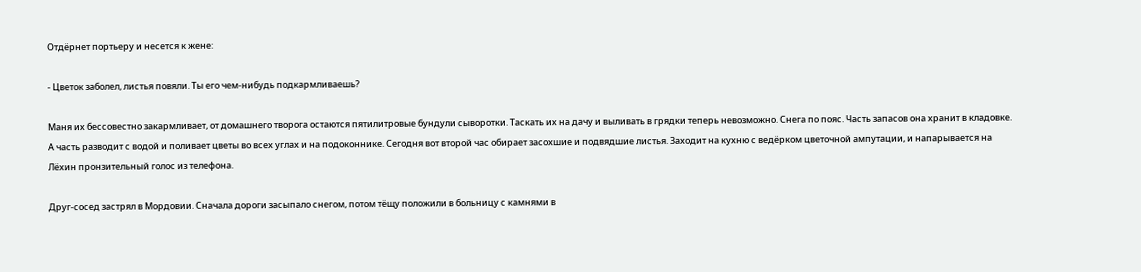Отдёрнет портьеру и несется к жене:

- Цветок заболел, листья повяли. Ты его чем-нибудь подкармливаешь?

Маня их бессовестно закармливает, от домашнего творога остаются пятилитровые бундули сыворотки. Таскать их на дачу и выливать в грядки теперь невозможно. Снега по пояс. Часть запасов она хранит в кладовке. А часть разводит с водой и поливает цветы во всех углах и на подоконнике. Сегодня вот второй час обирает засохшие и подвядшие листья. Заходит на кухню с ведёрком цветочной ампутации, и напарывается на Лёхин пронзительный голос из телефона.

Друг-сосед застрял в Мордовии. Сначала дороги засыпало снегом, потом тёщу положили в больницу с камнями в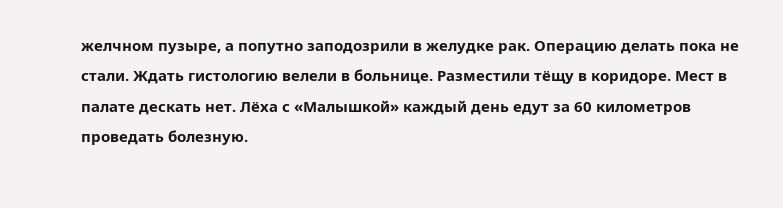желчном пузыре, а попутно заподозрили в желудке рак. Операцию делать пока не стали. Ждать гистологию велели в больнице. Разместили тёщу в коридоре. Мест в палате дескать нет. Лёха с «Малышкой» каждый день едут за 60 километров проведать болезную.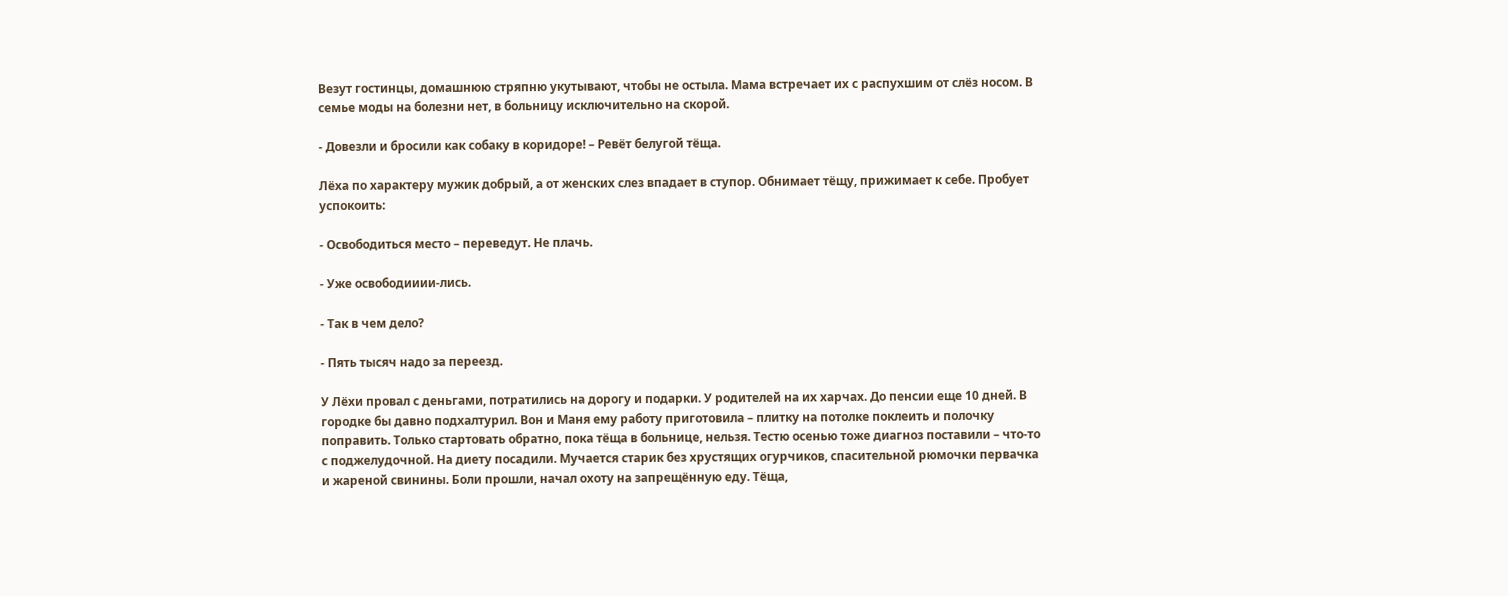Везут гостинцы, домашнюю стряпню укутывают, чтобы не остыла. Мама встречает их с распухшим от слёз носом. В семье моды на болезни нет, в больницу исключительно на скорой.

- Довезли и бросили как собаку в коридоре! – Ревёт белугой тёща.

Лёха по характеру мужик добрый, а от женских слез впадает в ступор. Обнимает тёщу, прижимает к себе. Пробует успокоить:

- Освободиться место – переведут. Не плачь.

- Уже освободииии-лись.

- Так в чем дело?

- Пять тысяч надо за переезд.

У Лёхи провал с деньгами, потратились на дорогу и подарки. У родителей на их харчах. До пенсии еще 10 дней. В городке бы давно подхалтурил. Вон и Маня ему работу приготовила – плитку на потолке поклеить и полочку поправить. Только стартовать обратно, пока тёща в больнице, нельзя. Тестю осенью тоже диагноз поставили – что-то с поджелудочной. На диету посадили. Мучается старик без хрустящих огурчиков, спасительной рюмочки первачка и жареной свинины. Боли прошли, начал охоту на запрещённую еду. Тёща,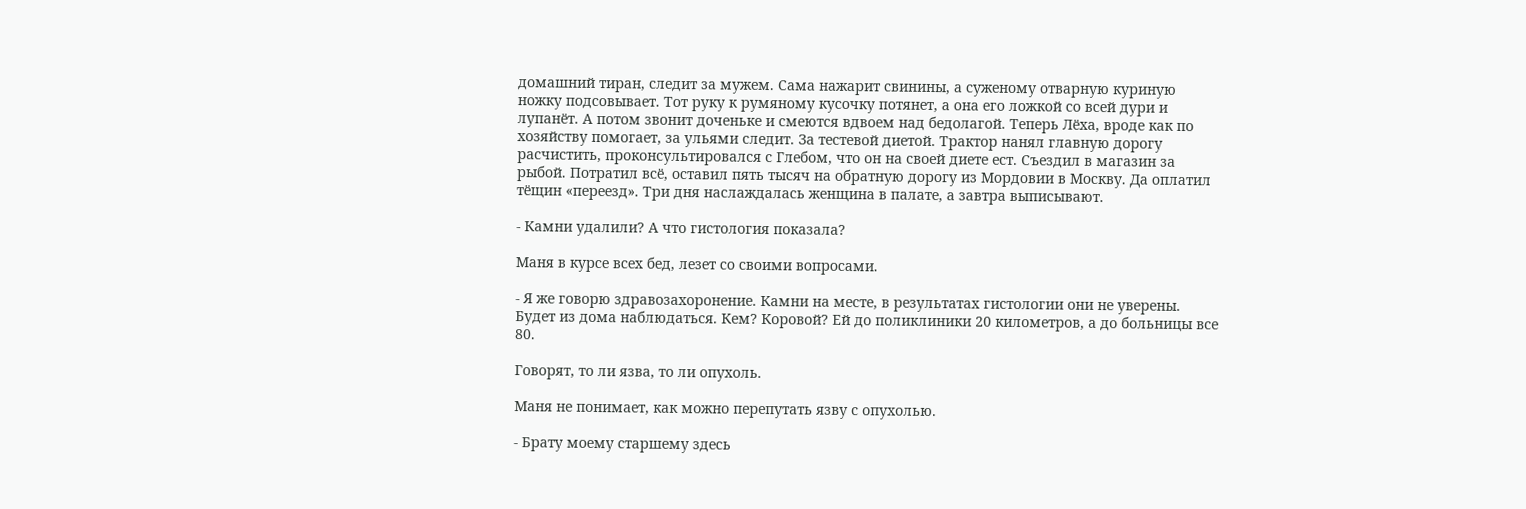домашний тиран, следит за мужем. Сама нажарит свинины, а суженому отварную куриную ножку подсовывает. Тот руку к румяному кусочку потянет, а она его ложкой со всей дури и лупанёт. А потом звонит доченьке и смеются вдвоем над бедолагой. Теперь Лёха, вроде как по хозяйству помогает, за ульями следит. За тестевой диетой. Трактор нанял главную дорогу расчистить, проконсультировался с Глебом, что он на своей диете ест. Съездил в магазин за рыбой. Потратил всё, оставил пять тысяч на обратную дорогу из Мордовии в Москву. Да оплатил тёщин «переезд». Три дня наслаждалась женщина в палате, а завтра выписывают.

- Камни удалили? А что гистология показала?

Маня в курсе всех бед, лезет со своими вопросами.

- Я же говорю здравозахоронение. Камни на месте, в результатах гистологии они не уверены. Будет из дома наблюдаться. Кем? Коровой? Ей до поликлиники 20 километров, а до больницы все 80.

Говорят, то ли язва, то ли опухоль.

Маня не понимает, как можно перепутать язву с опухолью.

- Брату моему старшему здесь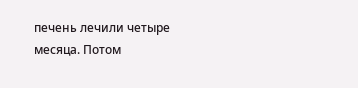печень лечили четыре месяца. Потом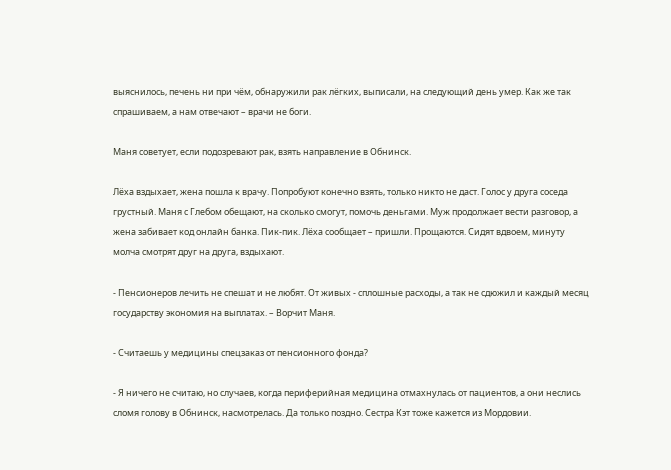выяснилось, печень ни при чём, обнаружили рак лёгких, выписали, на следующий день умер. Как же так спрашиваем, а нам отвечают – врачи не боги.

Маня советует, если подозревают рак, взять направление в Обнинск.

Лёха вздыхает, жена пошла к врачу. Попробуют конечно взять, только никто не даст. Голос у друга соседа грустный. Маня с Глебом обещают, на сколько смогут, помочь деньгами. Муж продолжает вести разговор, а жена забивает код онлайн банка. Пик-пик. Лёха сообщает – пришли. Прощаются. Сидят вдвоем, минуту молча смотрят друг на друга, вздыхают.

- Пенсионеров лечить не спешат и не любят. От живых - сплошные расходы, а так не сдюжил и каждый месяц государству экономия на выплатах. – Ворчит Маня.

- Считаешь у медицины спецзаказ от пенсионного фонда?

- Я ничего не считаю, но случаев, когда периферийная медицина отмахнулась от пациентов, а они неслись сломя голову в Обнинск, насмотрелась. Да только поздно. Сестра Кэт тоже кажется из Мордовии.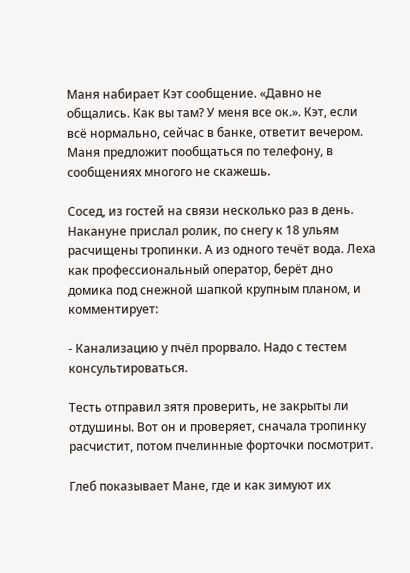Маня набирает Кэт сообщение. «Давно не общались. Как вы там? У меня все ок.». Кэт, если всё нормально, сейчас в банке, ответит вечером. Маня предложит пообщаться по телефону, в сообщениях многого не скажешь.

Сосед, из гостей на связи несколько раз в день. Накануне прислал ролик, по снегу к 18 ульям расчищены тропинки. А из одного течёт вода. Леха как профессиональный оператор, берёт дно домика под снежной шапкой крупным планом, и комментирует:

- Канализацию у пчёл прорвало. Надо с тестем консультироваться.

Тесть отправил зятя проверить, не закрыты ли отдушины. Вот он и проверяет, сначала тропинку расчистит, потом пчелинные форточки посмотрит.

Глеб показывает Мане, где и как зимуют их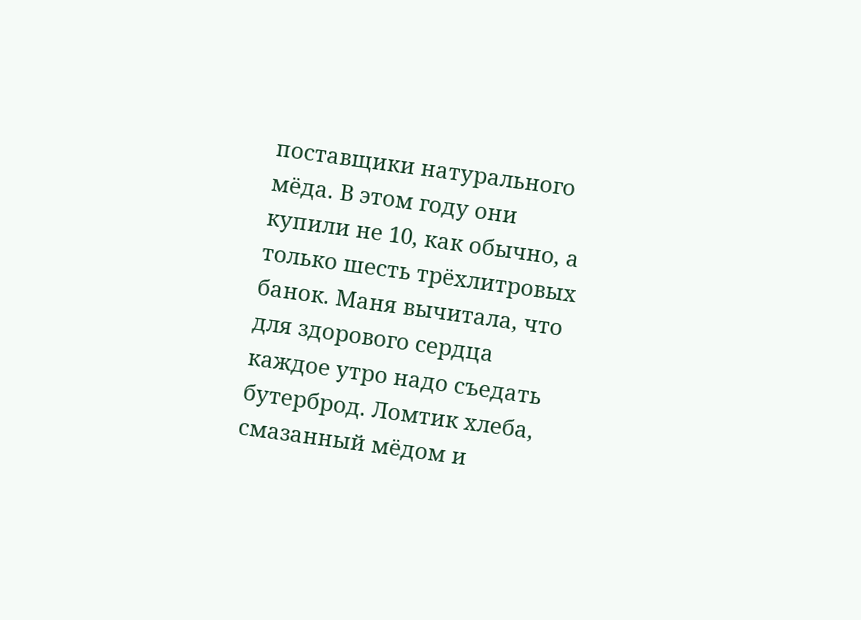поставщики натурального мёда. В этом году они купили не 10, как обычно, а только шесть трёхлитровых банок. Маня вычитала, что для здорового сердца каждое утро надо съедать бутерброд. Ломтик хлеба, смазанный мёдом и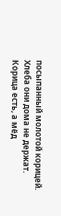посыпанный молотой корицей. Хлеба они дома не держат. Корица есть, а мёд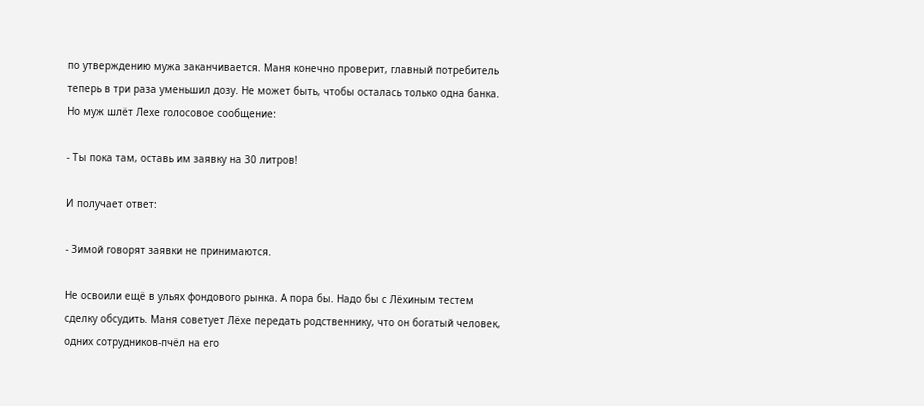по утверждению мужа заканчивается. Маня конечно проверит, главный потребитель теперь в три раза уменьшил дозу. Не может быть, чтобы осталась только одна банка. Но муж шлёт Лехе голосовое сообщение:

- Ты пока там, оставь им заявку на 30 литров!

И получает ответ:

- Зимой говорят заявки не принимаются.

Не освоили ещё в ульях фондового рынка. А пора бы. Надо бы с Лёхиным тестем сделку обсудить. Маня советует Лёхе передать родственнику, что он богатый человек, одних сотрудников-пчёл на его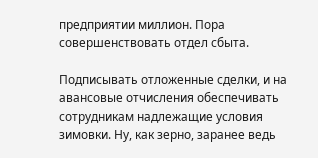предприятии миллион. Пора совершенствовать отдел сбыта.

Подписывать отложенные сделки, и на авансовые отчисления обеспечивать сотрудникам надлежащие условия зимовки. Ну, как зерно, заранее ведь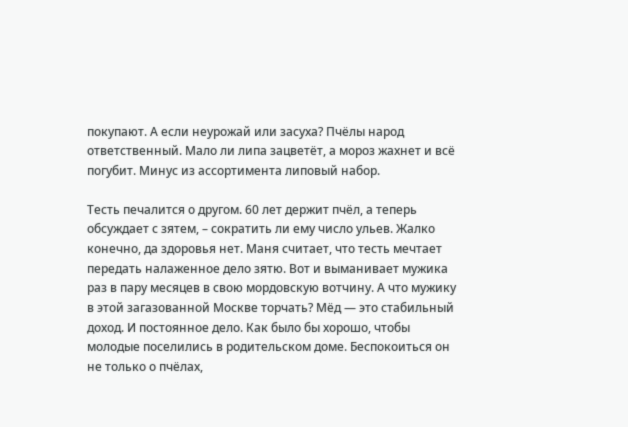покупают. А если неурожай или засуха? Пчёлы народ ответственный. Мало ли липа зацветёт, а мороз жахнет и всё погубит. Минус из ассортимента липовый набор.

Тесть печалится о другом. 60 лет держит пчёл, а теперь обсуждает с зятем, – сократить ли ему число ульев. Жалко конечно, да здоровья нет. Маня считает, что тесть мечтает передать налаженное дело зятю. Вот и выманивает мужика раз в пару месяцев в свою мордовскую вотчину. А что мужику в этой загазованной Москве торчать? Мёд — это стабильный доход. И постоянное дело. Как было бы хорошо, чтобы молодые поселились в родительском доме. Беспокоиться он не только о пчёлах,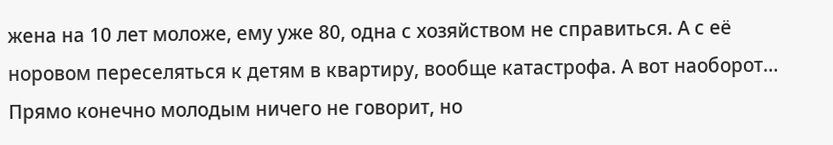жена на 10 лет моложе, ему уже 80, одна с хозяйством не справиться. А с её норовом переселяться к детям в квартиру, вообще катастрофа. А вот наоборот… Прямо конечно молодым ничего не говорит, но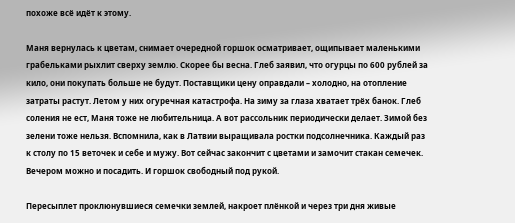похоже всё идёт к этому.

Маня вернулась к цветам, снимает очередной горшок осматривает, ощипывает маленькими грабельками рыхлит сверху землю. Скорее бы весна. Глеб заявил, что огурцы по 600 рублей за кило, они покупать больше не будут. Поставщики цену оправдали – холодно, на отопление затраты растут. Летом у них огуречная катастрофа. На зиму за глаза хватает трёх банок. Глеб соления не ест, Маня тоже не любительница. А вот рассольник периодически делает. Зимой без зелени тоже нельзя. Вспомнила, как в Латвии выращивала ростки подсолнечника. Каждый раз к столу по 15 веточек и себе и мужу. Вот сейчас закончит с цветами и замочит стакан семечек. Вечером можно и посадить. И горшок свободный под рукой.

Пересыплет проклюнувшиеся семечки землей, накроет плёнкой и через три дня живые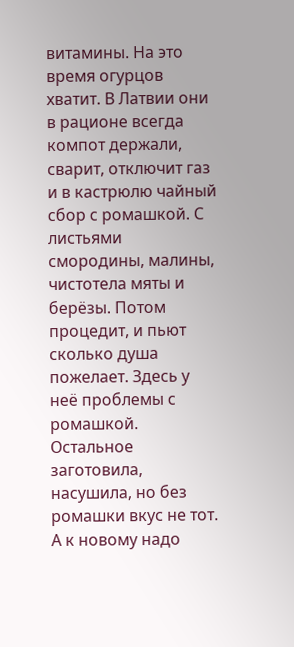витамины. На это время огурцов хватит. В Латвии они в рационе всегда компот держали, сварит, отключит газ и в кастрюлю чайный сбор с ромашкой. С листьями смородины, малины, чистотела мяты и берёзы. Потом процедит, и пьют сколько душа пожелает. Здесь у неё проблемы с ромашкой. Остальное заготовила, насушила, но без ромашки вкус не тот. А к новому надо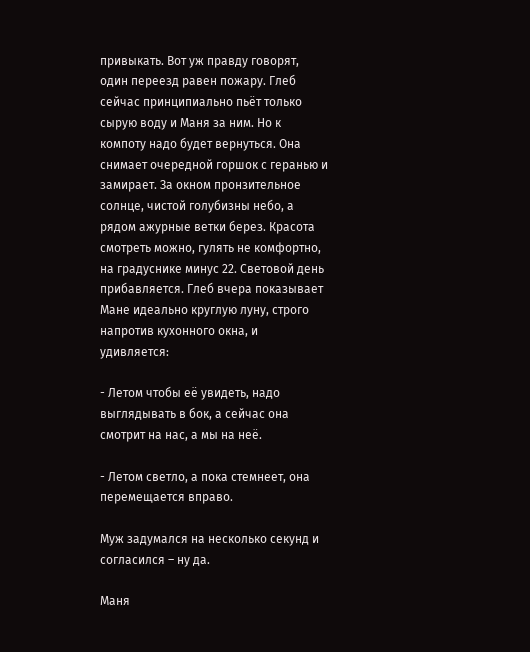привыкать. Вот уж правду говорят, один переезд равен пожару. Глеб сейчас принципиально пьёт только сырую воду и Маня за ним. Но к компоту надо будет вернуться. Она снимает очередной горшок с геранью и замирает. За окном пронзительное солнце, чистой голубизны небо, а рядом ажурные ветки берез. Красота смотреть можно, гулять не комфортно, на градуснике минус 22. Световой день прибавляется. Глеб вчера показывает Мане идеально круглую луну, строго напротив кухонного окна, и удивляется:

- Летом чтобы её увидеть, надо выглядывать в бок, а сейчас она смотрит на нас, а мы на неё.

- Летом светло, а пока стемнеет, она перемещается вправо.

Муж задумался на несколько секунд и согласился – ну да.

Маня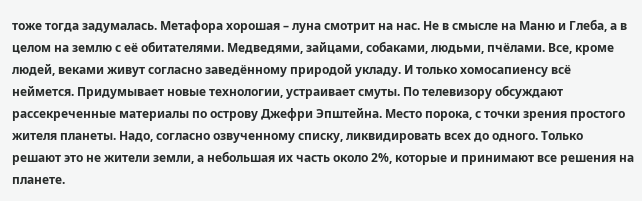тоже тогда задумалась. Метафора хорошая – луна смотрит на нас. Не в смысле на Маню и Глеба, а в целом на землю с её обитателями. Медведями, зайцами, собаками, людьми, пчёлами. Все, кроме людей, веками живут согласно заведённому природой укладу. И только хомосапиенсу всё неймется. Придумывает новые технологии, устраивает смуты. По телевизору обсуждают рассекреченные материалы по острову Джефри Эпштейна. Место порока, с точки зрения простого жителя планеты. Надо, согласно озвученному списку, ликвидировать всех до одного. Только решают это не жители земли, а небольшая их часть около 2%, которые и принимают все решения на планете.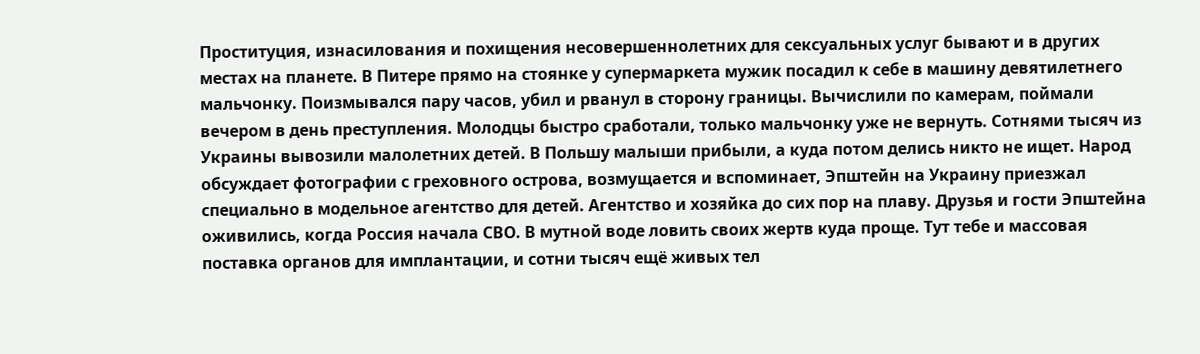Проституция, изнасилования и похищения несовершеннолетних для сексуальных услуг бывают и в других местах на планете. В Питере прямо на стоянке у супермаркета мужик посадил к себе в машину девятилетнего мальчонку. Поизмывался пару часов, убил и рванул в сторону границы. Вычислили по камерам, поймали вечером в день преступления. Молодцы быстро сработали, только мальчонку уже не вернуть. Сотнями тысяч из Украины вывозили малолетних детей. В Польшу малыши прибыли, а куда потом делись никто не ищет. Народ обсуждает фотографии с греховного острова, возмущается и вспоминает, Эпштейн на Украину приезжал специально в модельное агентство для детей. Агентство и хозяйка до сих пор на плаву. Друзья и гости Эпштейна оживились, когда Россия начала СВО. В мутной воде ловить своих жертв куда проще. Тут тебе и массовая поставка органов для имплантации, и сотни тысяч ещё живых тел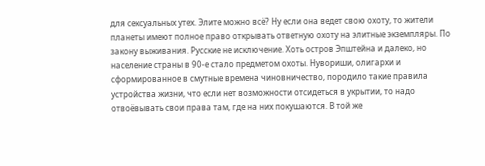для сексуальных утех. Элите можно всё? Ну если она ведет свою охоту, то жители планеты имеют полное право открывать ответную охоту на элитные экземпляры. По закону выживания. Русские не исключение. Хоть остров Эпштейна и далеко, но население страны в 90-е стало предметом охоты. Нувориши, олигархи и сформированное в смутные времена чиновничество, породило такие правила устройства жизни, что если нет возможности отсидеться в укрытии, то надо отвоёвывать свои права там, где на них покушаются. В той же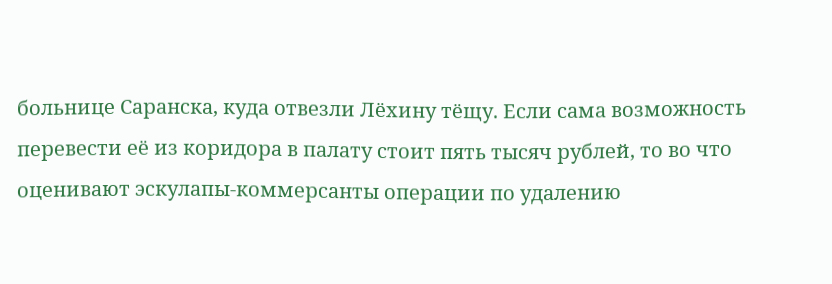больнице Саранска, куда отвезли Лёхину тёщу. Если сама возможность перевести её из коридора в палату стоит пять тысяч рублей, то во что оценивают эскулапы-коммерсанты операции по удалению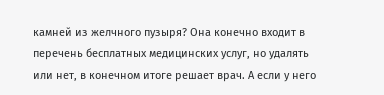камней из желчного пузыря? Она конечно входит в перечень бесплатных медицинских услуг, но удалять или нет, в конечном итоге решает врач. А если у него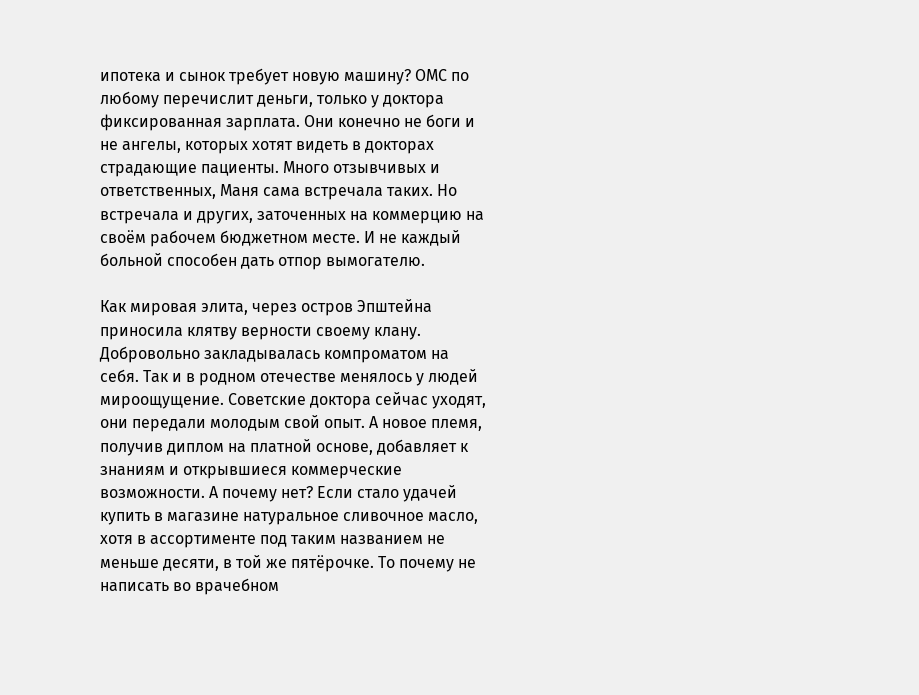ипотека и сынок требует новую машину? ОМС по любому перечислит деньги, только у доктора фиксированная зарплата. Они конечно не боги и не ангелы, которых хотят видеть в докторах страдающие пациенты. Много отзывчивых и ответственных, Маня сама встречала таких. Но встречала и других, заточенных на коммерцию на своём рабочем бюджетном месте. И не каждый больной способен дать отпор вымогателю.

Как мировая элита, через остров Эпштейна приносила клятву верности своему клану. Добровольно закладывалась компроматом на себя. Так и в родном отечестве менялось у людей мироощущение. Советские доктора сейчас уходят, они передали молодым свой опыт. А новое племя, получив диплом на платной основе, добавляет к знаниям и открывшиеся коммерческие возможности. А почему нет? Если стало удачей купить в магазине натуральное сливочное масло, хотя в ассортименте под таким названием не меньше десяти, в той же пятёрочке. То почему не написать во врачебном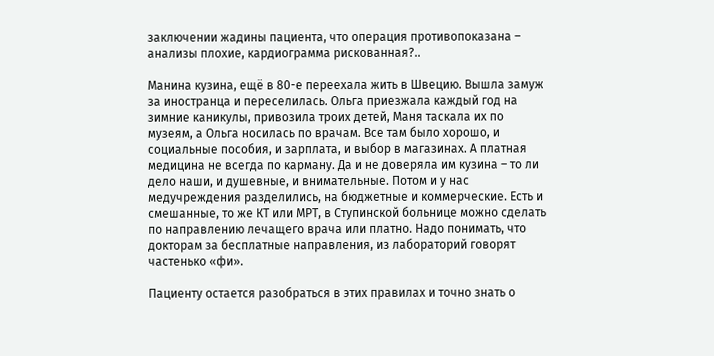заключении жадины пациента, что операция противопоказана – анализы плохие, кардиограмма рискованная?..

Манина кузина, ещё в 80-е переехала жить в Швецию. Вышла замуж за иностранца и переселилась. Ольга приезжала каждый год на зимние каникулы, привозила троих детей, Маня таскала их по музеям, а Ольга носилась по врачам. Все там было хорошо, и социальные пособия, и зарплата, и выбор в магазинах. А платная медицина не всегда по карману. Да и не доверяла им кузина – то ли дело наши, и душевные, и внимательные. Потом и у нас медучреждения разделились, на бюджетные и коммерческие. Есть и смешанные, то же КТ или МРТ, в Ступинской больнице можно сделать по направлению лечащего врача или платно. Надо понимать, что докторам за бесплатные направления, из лабораторий говорят частенько «фи».

Пациенту остается разобраться в этих правилах и точно знать о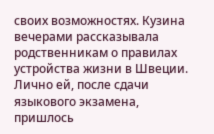своих возможностях. Кузина вечерами рассказывала родственникам о правилах устройства жизни в Швеции. Лично ей, после сдачи языкового экзамена, пришлось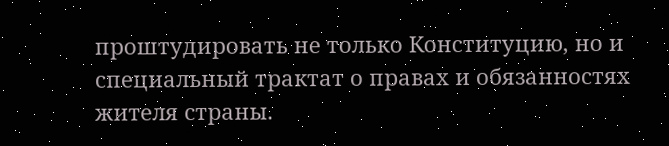проштудировать не только Конституцию, но и специальный трактат о правах и обязанностях жителя страны.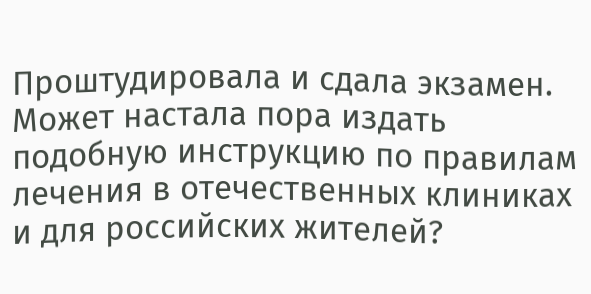Проштудировала и сдала экзамен. Может настала пора издать подобную инструкцию по правилам лечения в отечественных клиниках и для российских жителей?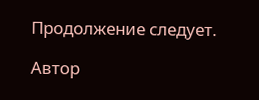Продолжение следует.

Автор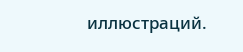иллюстраций.